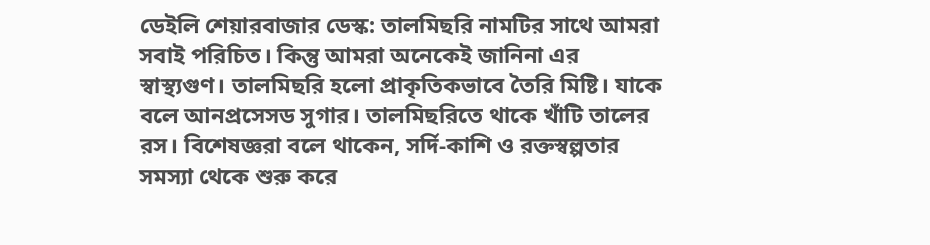ডেইলি শেয়ারবাজার ডেস্ক: তালমিছরি নামটির সাথে আমরা সবাই পরিচিত। কিন্তু আমরা অনেকেই জানিনা এর স্বাস্থ্যগুণ। তালমিছরি হলো প্রাকৃতিকভাবে তৈরি মিষ্টি। যাকে বলে আনপ্রসেসড সুগার। তালমিছরিতে থাকে খাঁটি তালের রস। বিশেষজ্ঞরা বলে থাকেন, সর্দি-কাশি ও রক্তস্বল্পতার সমস্যা থেকে শুরু করে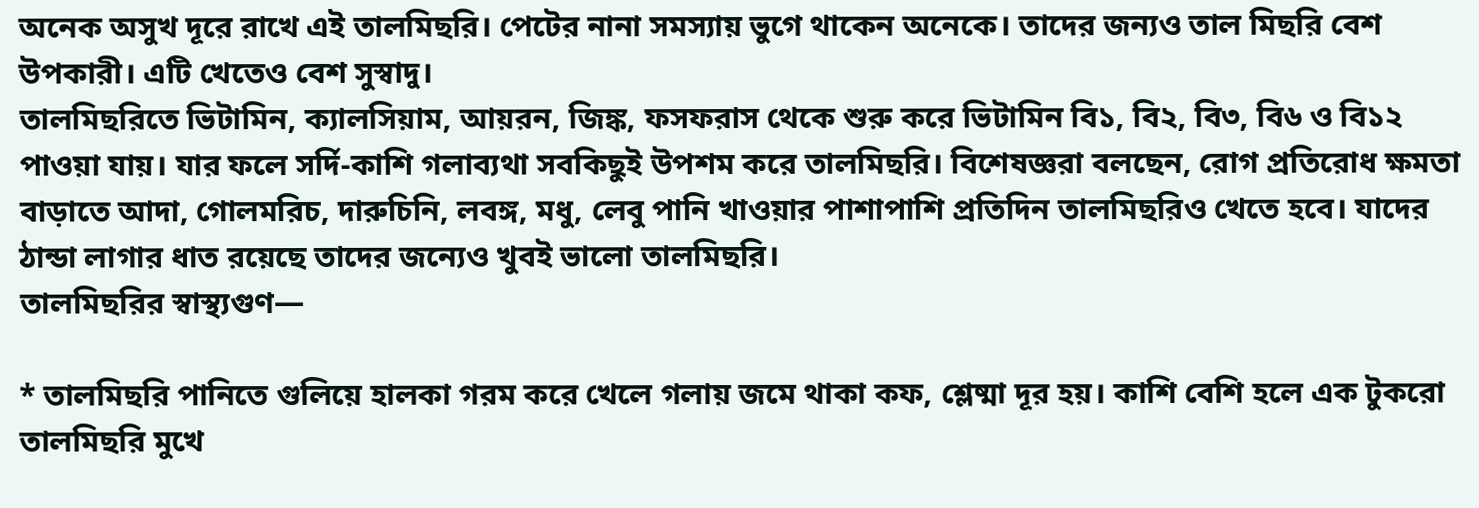অনেক অসুখ দূরে রাখে এই তালমিছরি। পেটের নানা সমস্যায় ভুগে থাকেন অনেকে। তাদের জন্যও তাল মিছরি বেশ উপকারী। এটি খেতেও বেশ সুস্বাদু।
তালমিছরিতে ভিটামিন, ক্যালসিয়াম, আয়রন, জিঙ্ক, ফসফরাস থেকে শুরু করে ভিটামিন বি১, বি২, বি৩, বি৬ ও বি১২ পাওয়া যায়। যার ফলে সর্দি-কাশি গলাব্যথা সবকিছুই উপশম করে তালমিছরি। বিশেষজ্ঞরা বলছেন, রোগ প্রতিরোধ ক্ষমতা বাড়াতে আদা, গোলমরিচ, দারুচিনি, লবঙ্গ, মধু, লেবু পানি খাওয়ার পাশাপাশি প্রতিদিন তালমিছরিও খেতে হবে। যাদের ঠান্ডা লাগার ধাত রয়েছে তাদের জন্যেও খুবই ভালো তালমিছরি।
তালমিছরির স্বাস্থ্যগুণ—

* তালমিছরি পানিতে গুলিয়ে হালকা গরম করে খেলে গলায় জমে থাকা কফ, শ্লেষ্মা দূর হয়। কাশি বেশি হলে এক টুকরো তালমিছরি মুখে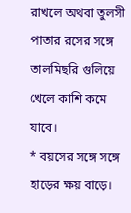রাখলে অথবা তুলসী পাতার রসের সঙ্গে তালমিছরি গুলিয়ে খেলে কাশি কমে যাবে।
* বয়সের সঙ্গে সঙ্গে হাড়ের ক্ষয় বাড়ে।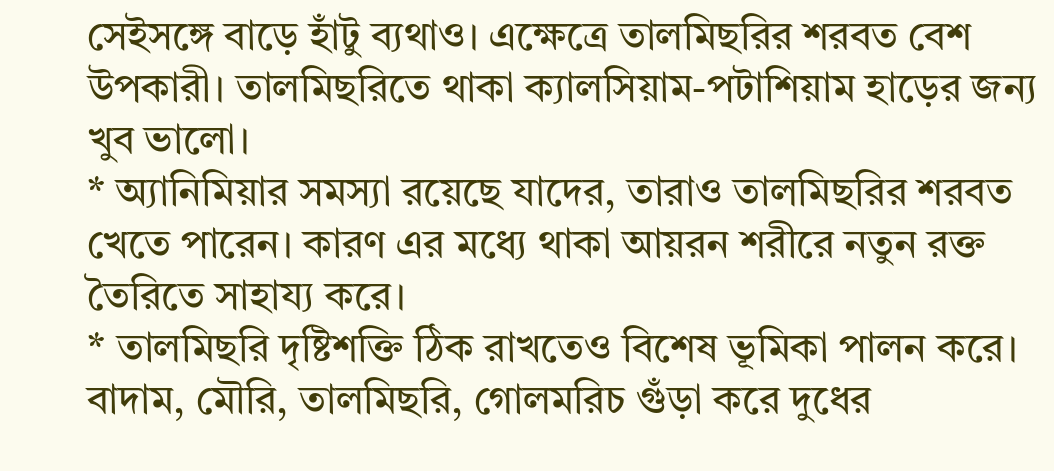সেইসঙ্গে বাড়ে হাঁটু ব্যথাও। এক্ষেত্রে তালমিছরির শরবত বেশ উপকারী। তালমিছরিতে থাকা ক্যালসিয়াম-পটাশিয়াম হাড়ের জন্য খুব ভালো।
* অ্যানিমিয়ার সমস্যা রয়েছে যাদের, তারাও তালমিছরির শরবত খেতে পারেন। কারণ এর মধ্যে থাকা আয়রন শরীরে নতুন রক্ত তৈরিতে সাহায্য করে।
* তালমিছরি দৃষ্টিশক্তি ঠিক রাখতেও বিশেষ ভূমিকা পালন করে। বাদাম, মৌরি, তালমিছরি, গোলমরিচ গুঁড়া করে দুধের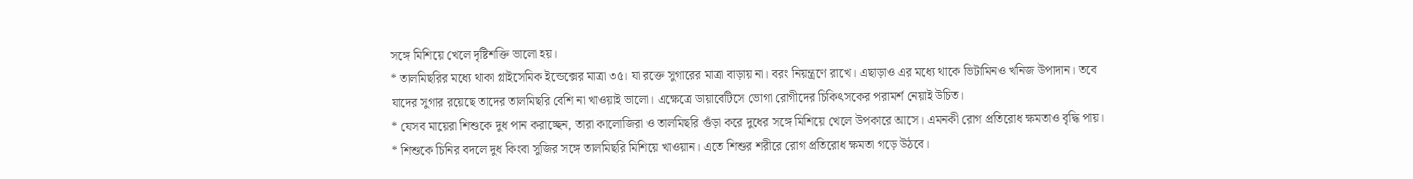সঙ্গে মিশিয়ে খেলে দৃষ্টিশক্তি ভালো হয়।
* তালমিছরির মধ্যে থাকা গ্লাইসেমিক ইন্ডেক্সের মাত্রা ৩৫। যা রক্তে সুগারের মাত্রা বাড়ায় না। বরং নিয়ন্ত্রণে রাখে। এছাড়াও এর মধ্যে থাকে ভিটামিনও খনিজ উপাদান। তবে যাদের সুগার রয়েছে তাদের তালমিছরি বেশি না খাওয়াই ভালো। এক্ষেত্রে ডায়াবেটিসে ভোগা রোগীদের চিকিৎসকের পরামর্শ নেয়াই উচিত।
* যেসব মায়েরা শিশুকে দুধ পান করাচ্ছেন, তারা কালোজিরা ও তালমিছরি গুঁড়া করে দুধের সঙ্গে মিশিয়ে খেলে উপকারে আসে। এমনকী রোগ প্রতিরোধ ক্ষমতাও বৃদ্ধি পায়।
* শিশুকে চিনির বদলে দুধ কিংবা সুজির সঙ্গে তালমিছরি মিশিয়ে খাওয়ান। এতে শিশুর শরীরে রোগ প্রতিরোধ ক্ষমতা গড়ে উঠবে।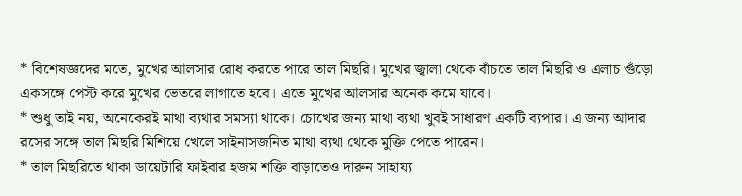* বিশেষজ্ঞদের মতে, মুখের আলসার রোধ করতে পারে তাল মিছরি। মুখের জ্বালা থেকে বাঁচতে তাল মিছরি ও এলাচ গুঁড়ো একসঙ্গে পেস্ট করে মুখের ভেতরে লাগাতে হবে। এতে মুখের আলসার অনেক কমে যাবে।
* শুধু তাই নয়, অনেকেরই মাথা ব্যথার সমস্যা থাকে। চোখের জন্য মাথা ব্যথা খুবই সাধারণ একটি ব্যপার। এ জন্য আদার রসের সঙ্গে তাল মিছরি মিশিয়ে খেলে সাইনাসজনিত মাথা ব্যথা থেকে মুক্তি পেতে পারেন।
* তাল মিছরিতে থাকা ডায়েটারি ফাইবার হজম শক্তি বাড়াতেও দারুন সাহায্য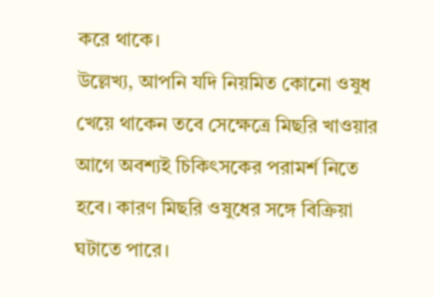করে থাকে।
উল্লেখ্য, আপনি যদি নিয়মিত কোনো ওষুধ খেয়ে থাকেন তবে সেক্ষেত্রে মিছরি খাওয়ার আগে অবশ্যই চিকিৎসকের পরামর্শ নিতে হবে। কারণ মিছরি ওষুধের সঙ্গে বিক্রিয়া ঘটাতে পারে।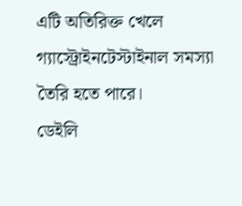এটি অতিরিক্ত খেলে গ্যাস্ট্রোইনটেস্টাইনাল সমস্যা তৈরি হতে পারে।
ডেইলি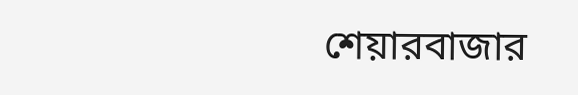শেয়ারবাজার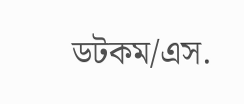ডটকম/এস.